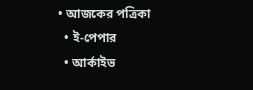• আজকের পত্রিকা
  • ই-পেপার
  • আর্কাইভ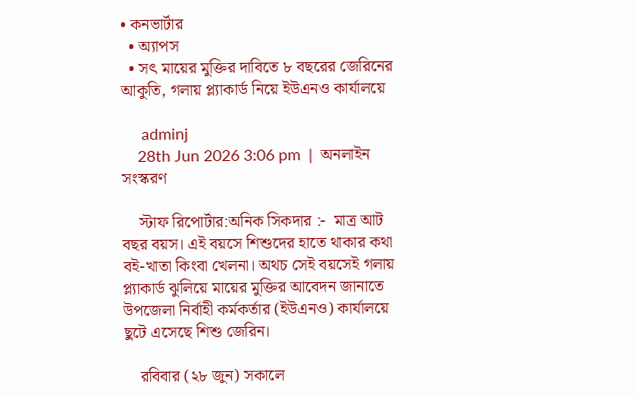• কনভার্টার
  • অ্যাপস
  • সৎ মায়ের মুক্তির দাবিতে ৮ বছরের জেরিনের আকুতি, গলায় প্ল্যাকার্ড নিয়ে ইউএনও কার্যালয়ে

     adminj
    28th Jun 2026 3:06 pm  |  অনলাইন সংস্করণ

    স্টাফ রিপোর্টার:অনিক সিকদার :-  মাত্র আট বছর বয়স। এই বয়সে শিশুদের হাতে থাকার কথা বই-খাতা কিংবা খেলনা। অথচ সেই বয়সেই গলায় প্ল্যাকার্ড ঝুলিয়ে মায়ের মুক্তির আবেদন জানাতে উপজেলা নির্বাহী কর্মকর্তার (ইউএনও) কার্যালয়ে ছুটে এসেছে শিশু জেরিন।

    রবিবার (২৮ জুন) সকালে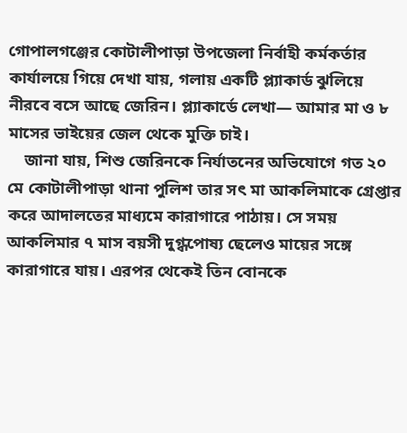গোপালগঞ্জের কোটালীপাড়া উপজেলা নির্বাহী কর্মকর্তার কার্যালয়ে গিয়ে দেখা যায়, গলায় একটি প্ল্যাকার্ড ঝুলিয়ে নীরবে বসে আছে জেরিন। প্ল্যাকার্ডে লেখা— আমার মা ও ৮ মাসের ভাইয়ের জেল থেকে মুক্তি চাই।
    জানা যায়, শিশু জেরিনকে নির্যাতনের অভিযোগে গত ২০ মে কোটালীপাড়া থানা পুলিশ তার সৎ মা আকলিমাকে গ্রেপ্তার করে আদালতের মাধ্যমে কারাগারে পাঠায়। সে সময় আকলিমার ৭ মাস বয়সী দুগ্ধপোষ্য ছেলেও মায়ের সঙ্গে কারাগারে যায়। এরপর থেকেই তিন বোনকে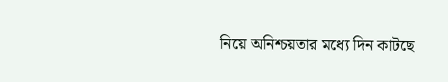নিয়ে অনিশ্চয়তার মধ্যে দিন কাটছে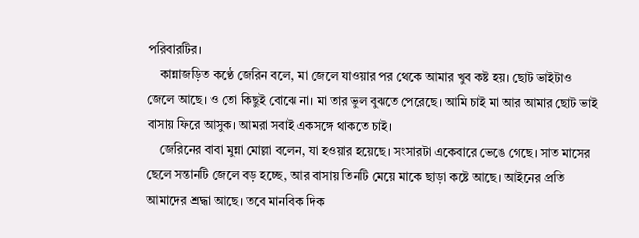পরিবারটির।
    কান্নাজড়িত কণ্ঠে জেরিন বলে, মা জেলে যাওয়ার পর থেকে আমার খুব কষ্ট হয়। ছোট ভাইটাও জেলে আছে। ও তো কিছুই বোঝে না। মা তার ভুল বুঝতে পেরেছে। আমি চাই মা আর আমার ছোট ভাই বাসায় ফিরে আসুক। আমরা সবাই একসঙ্গে থাকতে চাই।
    জেরিনের বাবা মুন্না মোল্লা বলেন, যা হওয়ার হয়েছে। সংসারটা একেবারে ভেঙে গেছে। সাত মাসের ছেলে সন্তানটি জেলে বড় হচ্ছে, আর বাসায় তিনটি মেয়ে মাকে ছাড়া কষ্টে আছে। আইনের প্রতি আমাদের শ্রদ্ধা আছে। তবে মানবিক দিক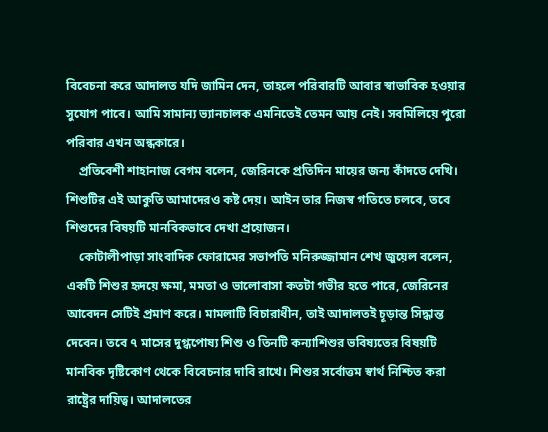বিবেচনা করে আদালত যদি জামিন দেন, তাহলে পরিবারটি আবার স্বাভাবিক হওয়ার সুযোগ পাবে। আমি সামান্য ভ্যানচালক এমনিতেই তেমন আয় নেই। সবমিলিয়ে পুরো পরিবার এখন অন্ধকারে।
    প্রতিবেশী শাহানাজ বেগম বলেন, জেরিনকে প্রতিদিন মায়ের জন্য কাঁদতে দেখি। শিশুটির এই আকুতি আমাদেরও কষ্ট দেয়। আইন তার নিজস্ব গতিতে চলবে, তবে শিশুদের বিষয়টি মানবিকভাবে দেখা প্রয়োজন।
    কোটালীপাড়া সাংবাদিক ফোরামের সভাপতি মনিরুজ্জামান শেখ জুয়েল বলেন, একটি শিশুর হৃদয়ে ক্ষমা, মমতা ও ভালোবাসা কতটা গভীর হতে পারে, জেরিনের আবেদন সেটিই প্রমাণ করে। মামলাটি বিচারাধীন, তাই আদালতই চূড়ান্ত সিদ্ধান্ত দেবেন। তবে ৭ মাসের দুগ্ধপোষ্য শিশু ও তিনটি কন্যাশিশুর ভবিষ্যতের বিষয়টি মানবিক দৃষ্টিকোণ থেকে বিবেচনার দাবি রাখে। শিশুর সর্বোত্তম স্বার্থ নিশ্চিত করা রাষ্ট্রের দায়িত্ব। আদালতের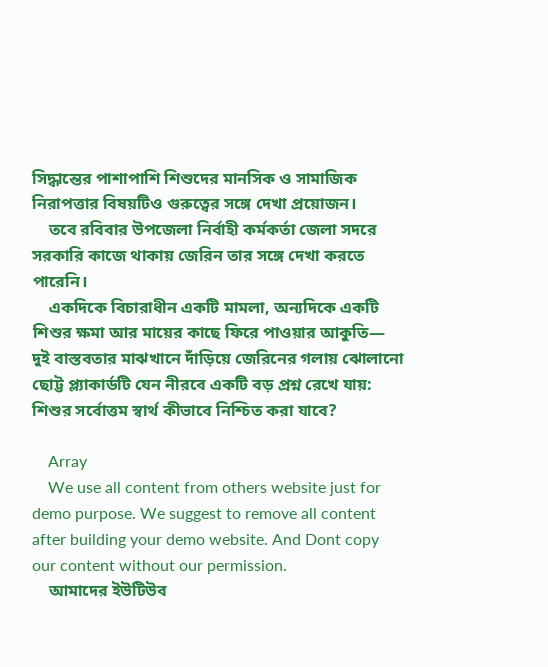সিদ্ধান্তের পাশাপাশি শিশুদের মানসিক ও সামাজিক নিরাপত্তার বিষয়টিও গুরুত্বের সঙ্গে দেখা প্রয়োজন।
    তবে রবিবার উপজেলা নির্বাহী কর্মকর্তা জেলা সদরে সরকারি কাজে থাকায় জেরিন তার সঙ্গে দেখা করতে পারেনি।
    একদিকে বিচারাধীন একটি মামলা, অন্যদিকে একটি শিশুর ক্ষমা আর মায়ের কাছে ফিরে পাওয়ার আকুতি— দুই বাস্তবতার মাঝখানে দাঁড়িয়ে জেরিনের গলায় ঝোলানো ছোট্ট প্ল্যাকার্ডটি যেন নীরবে একটি বড় প্রশ্ন রেখে যায়: শিশুর সর্বোত্তম স্বার্থ কীভাবে নিশ্চিত করা যাবে?

    Array
    We use all content from others website just for demo purpose. We suggest to remove all content after building your demo website. And Dont copy our content without our permission.
    আমাদের ইউটিউব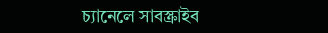চ্যানেলে সাবস্ক্রাইব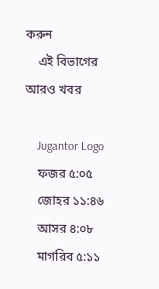করুন
    এই বিভাগের আরও খবর

    Jugantor Logo
    ফজর ৫:০৫
    জোহর ১১:৪৬
    আসর ৪:০৮
    মাগরিব ৫:১১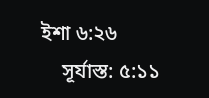ইশা ৬:২৬
    সূর্যাস্ত: ৫:১১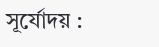সূর্যোদয় :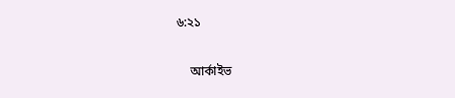৬:২১

    আর্কাইভ